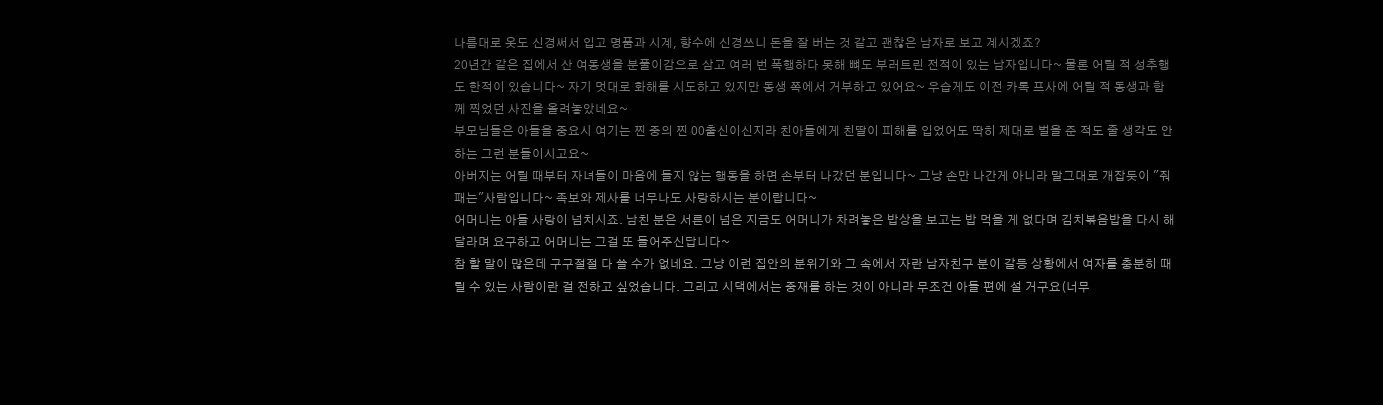나름대로 옷도 신경써서 입고 명품과 시계, 향수에 신경쓰니 돈을 잘 버는 것 같고 괜찮은 남자로 보고 계시겠죠?
20년간 같은 집에서 산 여동생을 분풀이감으로 삼고 여러 번 폭행하다 못해 뼈도 부러트린 전적이 있는 남자입니다~ 물론 어릴 적 성추행도 한적이 있습니다~ 자기 멋대로 화해를 시도하고 있지만 동생 쪽에서 거부하고 있어요~ 우습게도 이전 카톡 프사에 어릴 적 동생과 함께 찍었던 사진을 올려놓았네요~
부모님들은 아들을 중요시 여기는 찐 중의 찐 00출신이신지라 친아들에게 친딸이 피해를 입었어도 딱히 제대로 벌을 준 적도 줄 생각도 안 하는 그런 분들이시고요~
아버지는 어릴 때부터 자녀들이 마음에 들지 않는 행동을 하면 손부터 나갔던 분입니다~ 그냥 손만 나간게 아니라 말그대로 개잡듯이 "줘패는"사람입니다~ 족보와 제사를 너무나도 사랑하시는 분이랍니다~
어머니는 아들 사랑이 넘치시죠. 남친 분은 서른이 넘은 지금도 어머니가 차려놓은 밥상을 보고는 밥 먹을 게 없다며 김치볶음밥을 다시 해달라며 요구하고 어머니는 그걸 또 들어주신답니다~
참 할 말이 많은데 구구절절 다 쓸 수가 없네요. 그냥 이런 집안의 분위기와 그 속에서 자란 남자친구 분이 갈등 상황에서 여자를 충분히 때릴 수 있는 사람이란 걸 전하고 싶었습니다. 그리고 시댁에서는 중재를 하는 것이 아니라 무조건 아들 편에 설 거구요(너무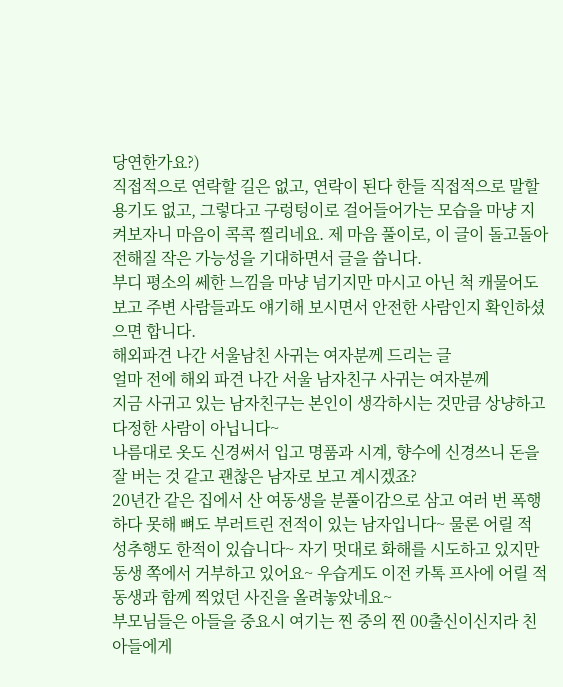당연한가요?)
직접적으로 연락할 길은 없고, 연락이 된다 한들 직접적으로 말할 용기도 없고, 그렇다고 구렁텅이로 걸어들어가는 모습을 마냥 지켜보자니 마음이 콕콕 찔리네요. 제 마음 풀이로, 이 글이 돌고돌아 전해질 작은 가능성을 기대하면서 글을 씁니다.
부디 평소의 쎄한 느낌을 마냥 넘기지만 마시고 아닌 척 캐물어도 보고 주변 사람들과도 얘기해 보시면서 안전한 사람인지 확인하셨으면 합니다.
해외파견 나간 서울남친 사귀는 여자분께 드리는 글
얼마 전에 해외 파견 나간 서울 남자친구 사귀는 여자분께
지금 사귀고 있는 남자친구는 본인이 생각하시는 것만큼 상냥하고 다정한 사람이 아닙니다~
나름대로 옷도 신경써서 입고 명품과 시계, 향수에 신경쓰니 돈을 잘 버는 것 같고 괜찮은 남자로 보고 계시겠죠?
20년간 같은 집에서 산 여동생을 분풀이감으로 삼고 여러 번 폭행하다 못해 뼈도 부러트린 전적이 있는 남자입니다~ 물론 어릴 적 성추행도 한적이 있습니다~ 자기 멋대로 화해를 시도하고 있지만 동생 쪽에서 거부하고 있어요~ 우습게도 이전 카톡 프사에 어릴 적 동생과 함께 찍었던 사진을 올려놓았네요~
부모님들은 아들을 중요시 여기는 찐 중의 찐 00출신이신지라 친아들에게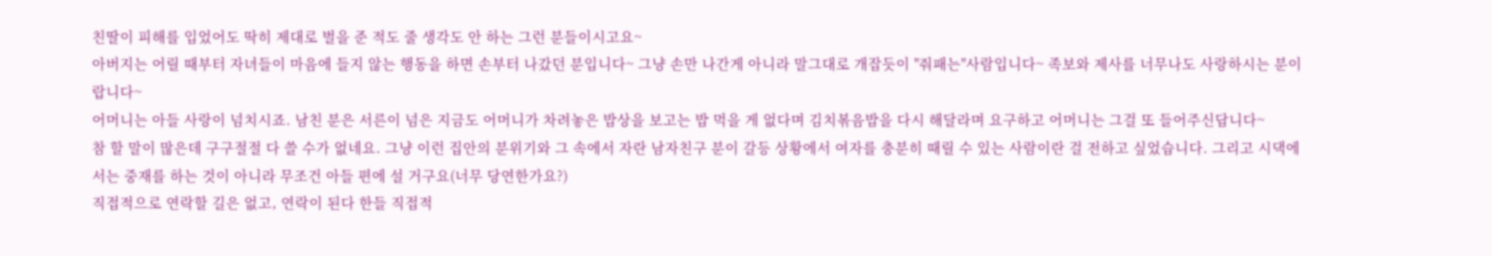친딸이 피해를 입었어도 딱히 제대로 벌을 준 적도 줄 생각도 안 하는 그런 분들이시고요~
아버지는 어릴 때부터 자녀들이 마음에 들지 않는 행동을 하면 손부터 나갔던 분입니다~ 그냥 손만 나간게 아니라 말그대로 개잡듯이 "줘패는"사람입니다~ 족보와 제사를 너무나도 사랑하시는 분이랍니다~
어머니는 아들 사랑이 넘치시죠. 남친 분은 서른이 넘은 지금도 어머니가 차려놓은 밥상을 보고는 밥 먹을 게 없다며 김치볶음밥을 다시 해달라며 요구하고 어머니는 그걸 또 들어주신답니다~
참 할 말이 많은데 구구절절 다 쓸 수가 없네요. 그냥 이런 집안의 분위기와 그 속에서 자란 남자친구 분이 갈등 상황에서 여자를 충분히 때릴 수 있는 사람이란 걸 전하고 싶었습니다. 그리고 시댁에서는 중재를 하는 것이 아니라 무조건 아들 편에 설 거구요(너무 당연한가요?)
직접적으로 연락할 길은 없고, 연락이 된다 한들 직접적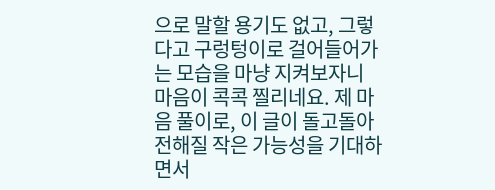으로 말할 용기도 없고, 그렇다고 구렁텅이로 걸어들어가는 모습을 마냥 지켜보자니 마음이 콕콕 찔리네요. 제 마음 풀이로, 이 글이 돌고돌아 전해질 작은 가능성을 기대하면서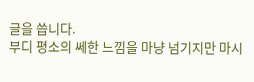글을 씁니다.
부디 평소의 쎄한 느낌을 마냥 넘기지만 마시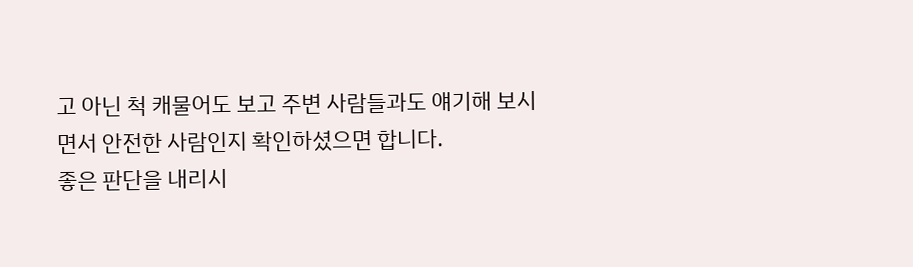고 아닌 척 캐물어도 보고 주변 사람들과도 얘기해 보시면서 안전한 사람인지 확인하셨으면 합니다.
좋은 판단을 내리시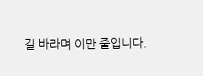길 바라며 이만 줄입니다.